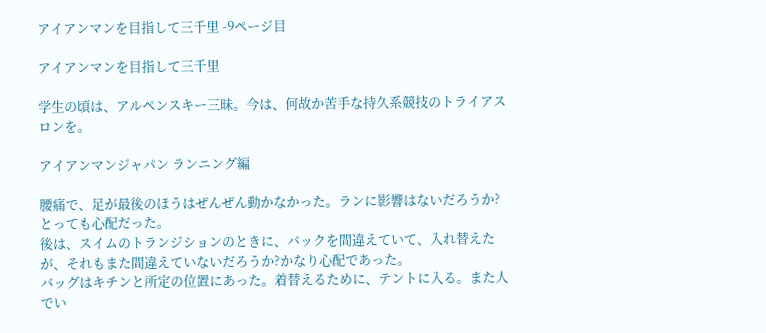アイアンマンを目指して三千里 -9ページ目

アイアンマンを目指して三千里

学生の頃は、アルペンスキー三昧。今は、何故か苦手な持久系競技のトライアスロンを。

アイアンマンジャパン ランニング編

腰痛で、足が最後のほうはぜんぜん動かなかった。ランに影響はないだろうか?とっても心配だった。
後は、スイムのトランジションのときに、バックを間違えていて、入れ替えたが、それもまた間違えていないだろうか?かなり心配であった。
バッグはキチンと所定の位置にあった。着替えるために、テントに入る。また人でい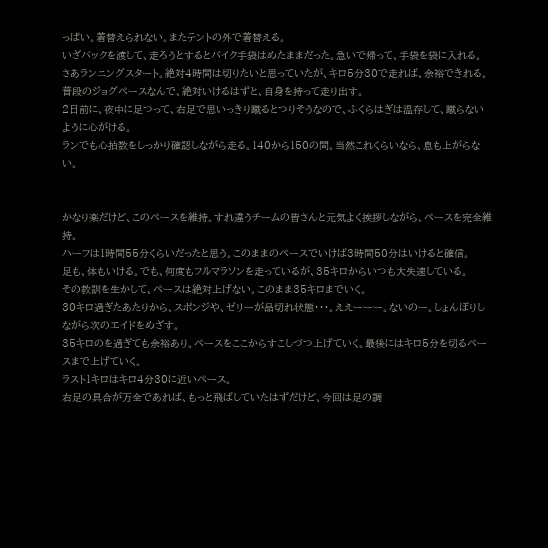っぱい。着替えられない。またテントの外で着替える。
いざバックを渡して、走ろうとするとバイク手袋はめたままだった。急いで帰って、手袋を袋に入れる。
さあランニングスタート。絶対4時間は切りたいと思っていたが、キロ5分30で走れば、余裕できれる。
普段のジョグペースなんで、絶対いけるはずと、自身を持って走り出す。
2日前に、夜中に足つって、右足で思いっきり蹴るとつりそうなので、ふくらはぎは温存して、蹴らないように心がける。
ランでも心拍数をしっかり確認しながら走る。140から150の間。当然これくらいなら、息も上がらない。


かなり楽だけど、このペースを維持。すれ違うチームの皆さんと元気よく挨拶しながら、ペースを完全維持。
ハーフは1時間55分くらいだったと思う。このままのペースでいけば3時間50分はいけると確信。
足も、体もいける。でも、何度もフルマラソンを走っているが、35キロからいつも大失速している。
その教訓を生かして、ペースは絶対上げない。このまま35キロまでいく。
30キロ過ぎたあたりから、スポンジや、ゼリーが品切れ状態・・・。ええーーー。ないのー。しょんぼりしながら次のエイドをめざす。
35キロのを過ぎても余裕あり。ペースをここからすこしづつ上げていく。最後にはキロ5分を切るペースまで上げていく。
ラスト1キロはキロ4分30に近いペース。
右足の具合が万全であれば、もっと飛ばしていたはずだけど、今回は足の調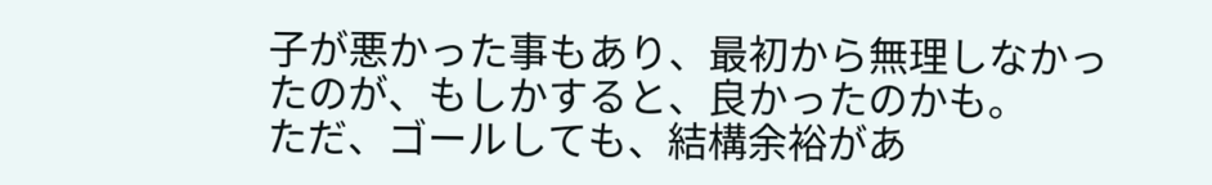子が悪かった事もあり、最初から無理しなかったのが、もしかすると、良かったのかも。
ただ、ゴールしても、結構余裕があ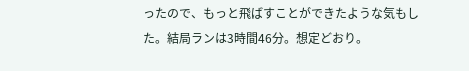ったので、もっと飛ばすことができたような気もした。結局ランは3時間46分。想定どおり。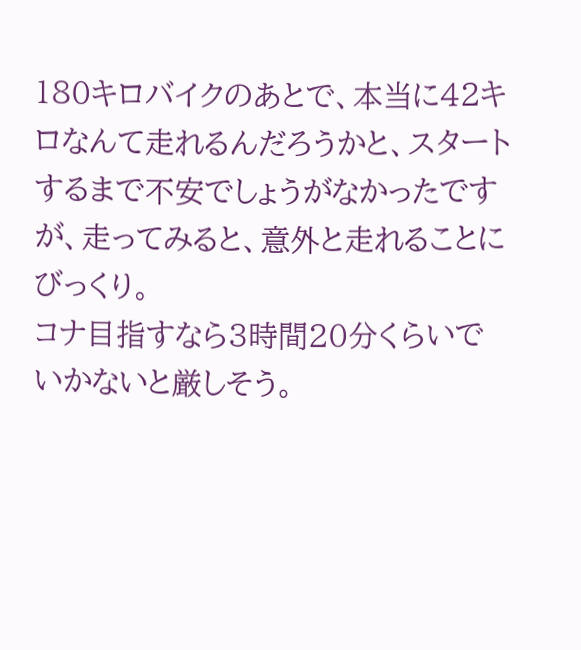180キロバイクのあとで、本当に42キロなんて走れるんだろうかと、スタートするまで不安でしょうがなかったですが、走ってみると、意外と走れることにびっくり。
コナ目指すなら3時間20分くらいでいかないと厳しそう。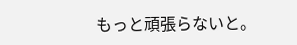もっと頑張らないと。